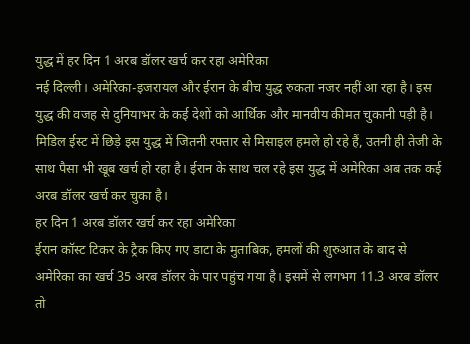युद्ध में हर दिन 1 अरब डॉलर खर्च कर रहा अमेरिका
नई दिल्ली। अमेरिका-इजरायल और ईरान के बीच युद्ध रुकता नजर नहीं आ रहा है। इस युद्ध की वजह से दुनियाभर के कई देशों को आर्थिक और मानवीय कीमत चुकानी पड़ी है। मिडिल ईस्ट में छिड़े इस युद्ध में जितनी रफ्तार से मिसाइल हमले हो रहे हैं, उतनी ही तेजी के साथ पैसा भी खूब खर्च हो रहा है। ईरान के साथ चल रहे इस युद्ध में अमेरिका अब तक कई अरब डॉलर खर्च कर चुका है।
हर दिन 1 अरब डॉलर खर्च कर रहा अमेरिका
ईरान कॉस्ट टिकर के ट्रैक किए गए डाटा के मुताबिक, हमलों की शुरुआत के बाद से अमेरिका का खर्च 35 अरब डॉलर के पार पहुंच गया है। इसमें से लगभग 11.3 अरब डॉलर तो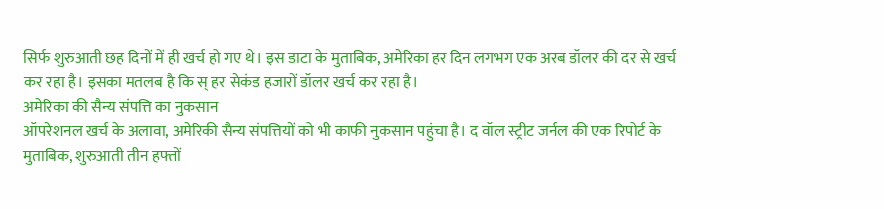सिर्फ शुरुआती छह दिनों में ही खर्च हो गए थे। इस डाटा के मुताबिक, अमेरिका हर दिन लगभग एक अरब डॉलर की दर से खर्च कर रहा है। इसका मतलब है कि स् हर सेकंड हजारों डॉलर खर्च कर रहा है।
अमेरिका की सैन्य संपत्ति का नुकसान
ऑपरेशनल खर्च के अलावा, अमेरिकी सैन्य संपत्तियों को भी काफी नुकसान पहुंचा है। द वॉल स्ट्रीट जर्नल की एक रिपोर्ट के मुताबिक, शुरुआती तीन हफ्तों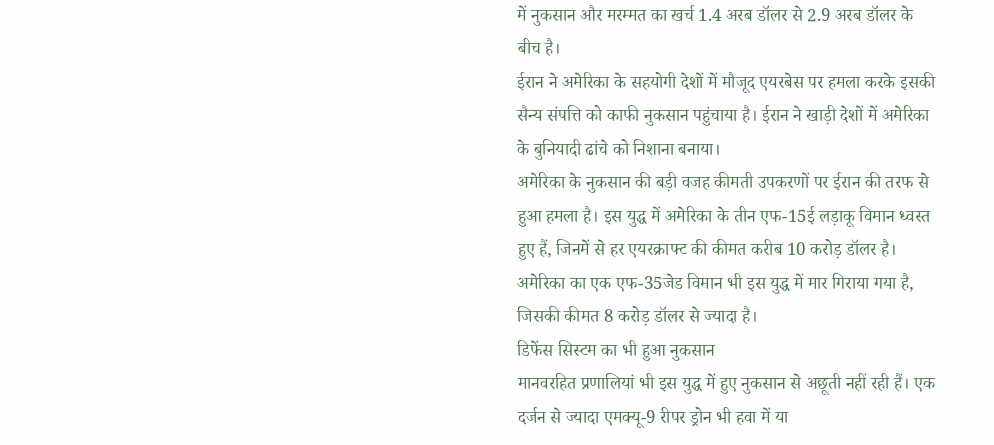में नुकसान और मरम्मत का खर्च 1.4 अरब डॉलर से 2.9 अरब डॉलर के बीच है।
ईरान ने अमेरिका के सहयोगी देशों में मौजूद एयरबेस पर हमला करके इसकी सैन्य संपत्ति को काफी नुकसान पहुंचाया है। ईरान ने खाड़ी देशों में अमेरिका के बुनियादी ढांचे को निशाना बनाया।
अमेरिका के नुकसान की बड़ी वजह कीमती उपकरणों पर ईरान की तरफ से हुआ हमला है। इस युद्ध में अमेरिका के तीन एफ-15ई लड़ाकू विमान ध्वस्त हुए हैं, जिनमें से हर एयरक्राफ्ट की कीमत करीब 10 करोड़ डॉलर है।
अमेरिका का एक एफ-35जेड विमान भी इस युद्ध में मार गिराया गया है, जिसकी कीमत 8 करोड़ डॉलर से ज्यादा है।
डिफेंस सिस्टम का भी हुआ नुकसान
मानवरहित प्रणालियां भी इस युद्ध में हुए नुकसान से अछूती नहीं रही हैं। एक दर्जन से ज्यादा एमक्यू-9 रीपर ड्रोन भी हवा में या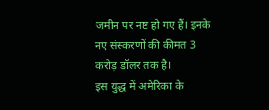जमीन पर नष्ट हो गए हैं। इनके नए संस्करणों की कीमत 3 करोड़ डॉलर तक है।
इस युद्ध में अमेरिका के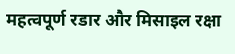महत्वपूर्ण रडार और मिसाइल रक्षा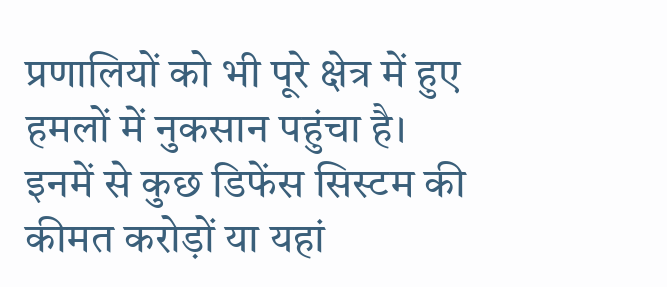प्रणालियों को भी पूरे क्षेत्र में हुए हमलों में नुकसान पहुंचा है। इनमें से कुछ डिफेंस सिस्टम की कीमत करोड़ों या यहां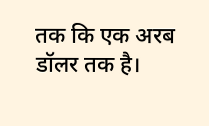तक कि एक अरब डॉलर तक है।